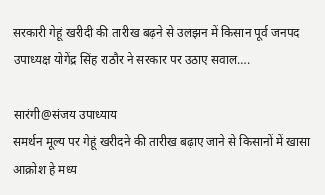सरकारी गेहूं खरीदी की तारीख बढ़ने से उलझन में किसान पूर्व जनपद उपाध्यक्ष योगेंद्र सिंह राठौर ने सरकार पर उठाए सवाल….

सारंगी@संजय उपाध्याय
समर्थन मूल्य पर गेहूं खरीदने की तारीख बढ़ाए जाने से किसानों में खासा आक्रोश हे मध्य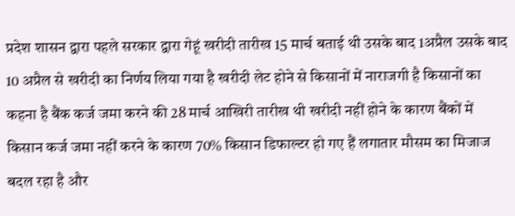प्रदेश शासन द्वारा पहले सरकार द्वारा गेहूं खरीदी तारीख 15 मार्च बताई थी उसके बाद 1अप्रैल उसके बाद 10 अप्रैल से खरीदी का निर्णय लिया गया है खरीदी लेट होने से किसानों में नाराजगी है किसानों का कहना है बैंक कर्ज जमा करने की 28 मार्च आखिरी तारीख थी खरीदी नहीं होने के कारण बैंकों में किसान कर्ज जमा नहीं करने के कारण 70% किसान डिफाल्टर हो गए हैं लगातार मौसम का मिजाज बदल रहा है और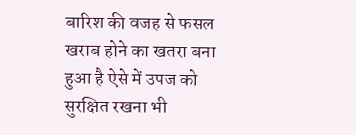बारिश की वजह से फसल खराब होने का खतरा बना हुआ है ऐसे में उपज को सुरक्षित रखना भी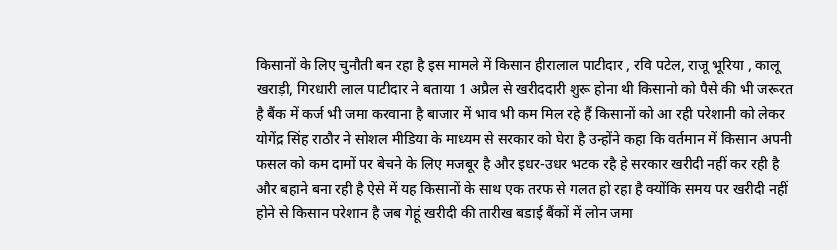किसानों के लिए चुनौती बन रहा है इस मामले में किसान हीरालाल पाटीदार , रवि पटेल, राजू भूरिया , कालू खराड़ी, गिरधारी लाल पाटीदार ने बताया 1 अप्रैल से खरीददारी शुरू होना थी किसानो को पैसे की भी जरूरत है बैंक में कर्ज भी जमा करवाना है बाजार में भाव भी कम मिल रहे हैं किसानों को आ रही परेशानी को लेकर योगेंद्र सिंह राठौर ने सोशल मीडिया के माध्यम से सरकार को घेरा है उन्होंने कहा कि वर्तमान में किसान अपनी फसल को कम दामों पर बेचने के लिए मजबूर है और इधर-उधर भटक रहै हे सरकार खरीदी नहीं कर रही है और बहाने बना रही है ऐसे में यह किसानों के साथ एक तरफ से गलत हो रहा है क्योंकि समय पर खरीदी नहीं होने से किसान परेशान है जब गेहूं खरीदी की तारीख बडाई बैंकों में लोन जमा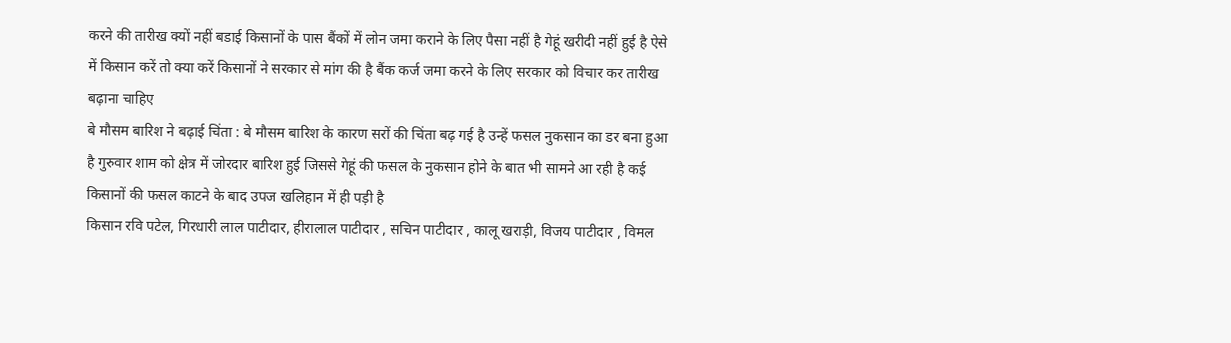करने की तारीख क्यों नहीं बडाई किसानों के पास बैंकों में लोन जमा कराने के लिए पैसा नहीं है गेहूं खरीदी नहीं हुई है ऐसे में किसान करें तो क्या करें किसानों ने सरकार से मांग की है बैंक कर्ज जमा करने के लिए सरकार को विचार कर तारीख बढ़ाना चाहिए
बे मौसम बारिश ने बढ़ाई चिंता : बे मौसम बारिश के कारण सरों की चिंता बढ़ गई है उन्हें फसल नुकसान का डर बना हुआ है गुरुवार शाम को क्षेत्र में जोरदार बारिश हुई जिससे गेहूं की फसल के नुकसान होने के बात भी सामने आ रही है कई किसानों की फसल काटने के बाद उपज खलिहान में ही पड़ी है
किसान रवि पटेल, गिरधारी लाल पाटीदार, हीरालाल पाटीदार , सचिन पाटीदार , कालू खराड़ी, विजय पाटीदार , विमल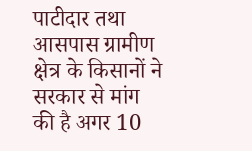पाटीदार तथा आसपास ग्रामीण क्षेत्र के किसानों ने सरकार से मांग की है अगर 10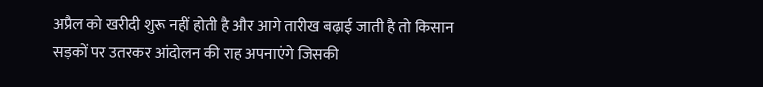अप्रैल को खरीदी शुरू नहीं होती है और आगे तारीख बढ़ाई जाती है तो किसान सड़कों पर उतरकर आंदोलन की राह अपनाएंगे जिसकी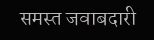समस्त जवाबदारी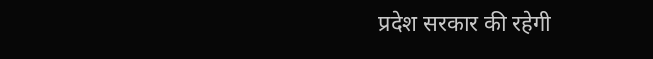प्रदेश सरकार की रहेगी